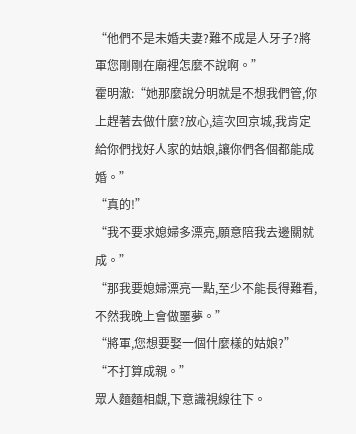“他們不是未婚夫妻?難不成是人牙子?將軍您剛剛在廟裡怎麼不說啊。”
霍明澈:“她那麼說分明就是不想我們管,你上趕著去做什麼?放心,這次回京城,我肯定給你們找好人家的姑娘,讓你們各個都能成婚。”
“真的!”
“我不要求媳婦多漂亮,願意陪我去邊關就成。”
“那我要媳婦漂亮一點,至少不能長得難看,不然我晚上會做噩夢。”
“將軍,您想要娶一個什麼樣的姑娘?”
“不打算成親。”
眾人麵麵相覷,下意識視線往下。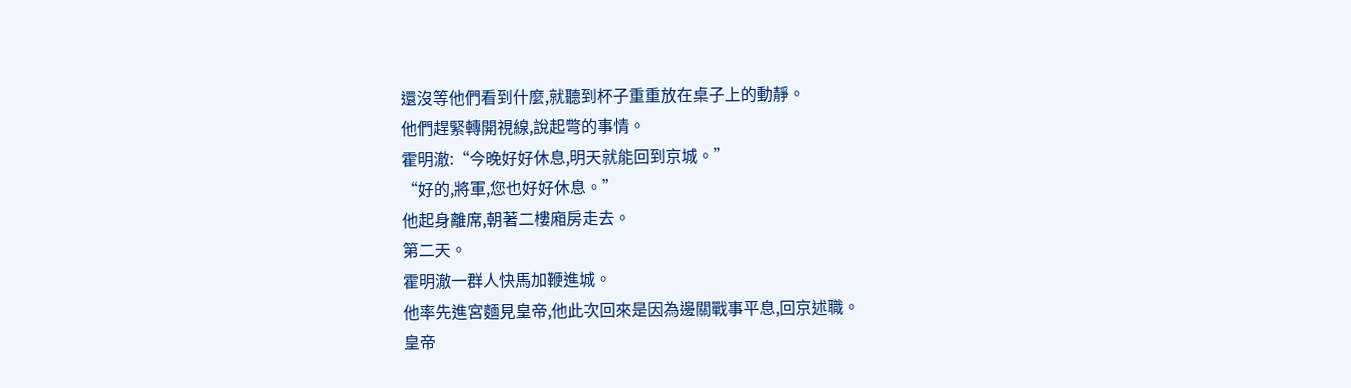還沒等他們看到什麼,就聽到杯子重重放在桌子上的動靜。
他們趕緊轉開視線,說起彆的事情。
霍明澈:“今晚好好休息,明天就能回到京城。”
“好的,將軍,您也好好休息。”
他起身離席,朝著二樓廂房走去。
第二天。
霍明澈一群人快馬加鞭進城。
他率先進宮麵見皇帝,他此次回來是因為邊關戰事平息,回京述職。
皇帝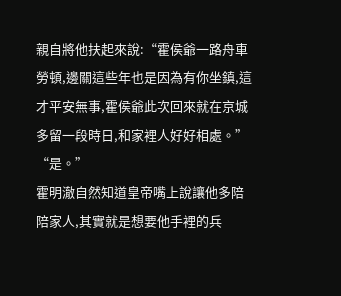親自將他扶起來說:“霍侯爺一路舟車勞頓,邊關這些年也是因為有你坐鎮,這才平安無事,霍侯爺此次回來就在京城多留一段時日,和家裡人好好相處。”
“是。”
霍明澈自然知道皇帝嘴上說讓他多陪陪家人,其實就是想要他手裡的兵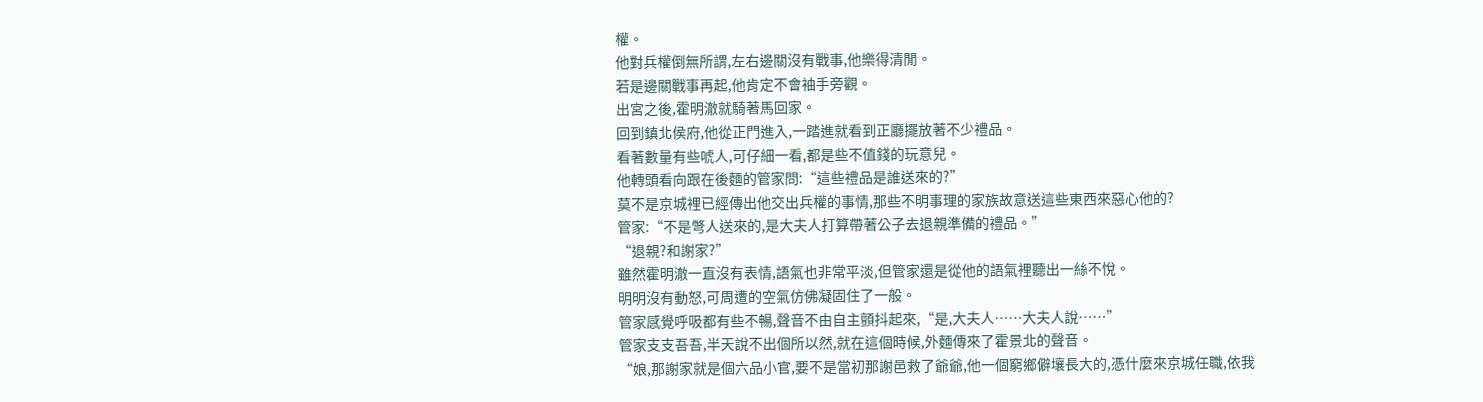權。
他對兵權倒無所謂,左右邊關沒有戰事,他樂得清閒。
若是邊關戰事再起,他肯定不會袖手旁觀。
出宮之後,霍明澈就騎著馬回家。
回到鎮北侯府,他從正門進入,一踏進就看到正廳擺放著不少禮品。
看著數量有些唬人,可仔細一看,都是些不值錢的玩意兒。
他轉頭看向跟在後麵的管家問:“這些禮品是誰送來的?”
莫不是京城裡已經傳出他交出兵權的事情,那些不明事理的家族故意送這些東西來惡心他的?
管家:“不是彆人送來的,是大夫人打算帶著公子去退親準備的禮品。”
“退親?和謝家?”
雖然霍明澈一直沒有表情,語氣也非常平淡,但管家還是從他的語氣裡聽出一絲不悅。
明明沒有動怒,可周遭的空氣仿佛凝固住了一般。
管家感覺呼吸都有些不暢,聲音不由自主顫抖起來,“是,大夫人……大夫人說……”
管家支支吾吾,半天說不出個所以然,就在這個時候,外麵傳來了霍景北的聲音。
“娘,那謝家就是個六品小官,要不是當初那謝邑救了爺爺,他一個窮鄉僻壤長大的,憑什麼來京城任職,依我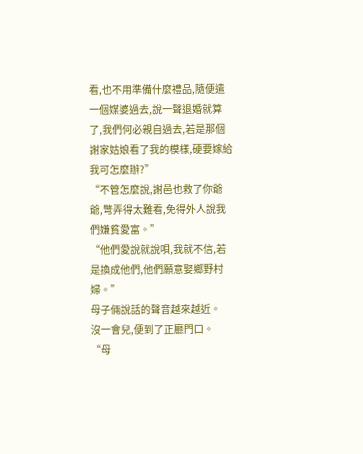看,也不用準備什麼禮品,隨便遣一個媒婆過去,說一聲退婚就算了,我們何必親自過去,若是那個謝家姑娘看了我的模樣,硬要嫁給我可怎麼辦?”
“不管怎麼說,謝邑也救了你爺爺,彆弄得太難看,免得外人說我們嫌貧愛富。”
“他們愛說就說唄,我就不信,若是換成他們,他們願意娶鄉野村婦。”
母子倆說話的聲音越來越近。
沒一會兒,便到了正廳門口。
“母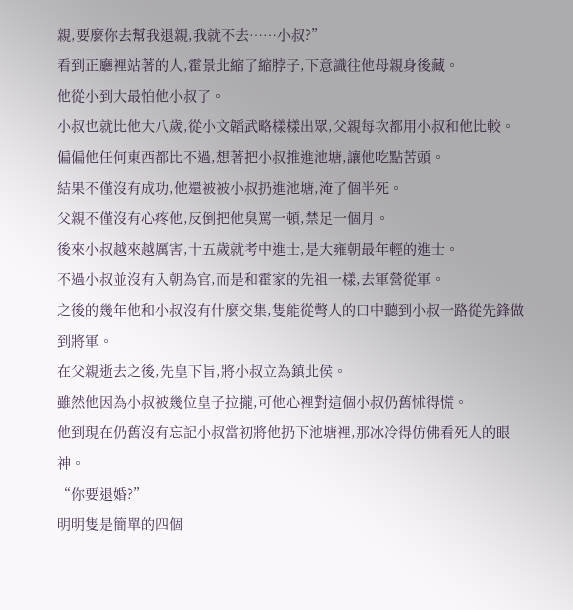親,要麼你去幫我退親,我就不去……小叔?”
看到正廳裡站著的人,霍景北縮了縮脖子,下意識往他母親身後藏。
他從小到大最怕他小叔了。
小叔也就比他大八歲,從小文韜武略樣樣出眾,父親每次都用小叔和他比較。
偏偏他任何東西都比不過,想著把小叔推進池塘,讓他吃點苦頭。
結果不僅沒有成功,他還被被小叔扔進池塘,淹了個半死。
父親不僅沒有心疼他,反倒把他臭罵一頓,禁足一個月。
後來小叔越來越厲害,十五歲就考中進士,是大雍朝最年輕的進士。
不過小叔並沒有入朝為官,而是和霍家的先祖一樣,去軍營從軍。
之後的幾年他和小叔沒有什麼交集,隻能從彆人的口中聽到小叔一路從先鋒做到將軍。
在父親逝去之後,先皇下旨,將小叔立為鎮北侯。
雖然他因為小叔被幾位皇子拉攏,可他心裡對這個小叔仍舊怵得慌。
他到現在仍舊沒有忘記小叔當初將他扔下池塘裡,那冰冷得仿佛看死人的眼神。
“你要退婚?”
明明隻是簡單的四個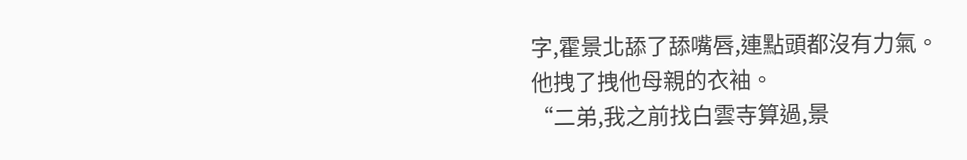字,霍景北舔了舔嘴唇,連點頭都沒有力氣。
他拽了拽他母親的衣袖。
“二弟,我之前找白雲寺算過,景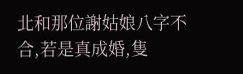北和那位謝姑娘八字不合,若是真成婚,隻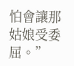怕會讓那姑娘受委屈。”